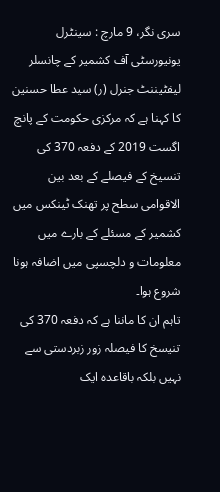سری نگر، 9 مارچ : سینٹرل یونیورسٹی آف کشمیر کے چانسلر لیفٹیننٹ جنرل (ر) سید عطا حسنین کا کہنا ہے کہ مرکزی حکومت کے پانچ اگست 2019 کے دفعہ 370 کی تنسیخ کے فیصلے کے بعد بین الاقوامی سطح پر تھنک ٹینکس میں کشمیر کے مسئلے کے بارے میں معلومات و دلچسپی میں اضافہ ہونا شروع ہوا۔
تاہم ان کا ماننا ہے کہ دفعہ 370 کی تنیسخ کا فیصلہ زور زبردستی سے نہیں بلکہ باقاعدہ ایک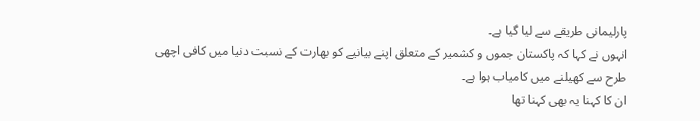پارلیمانی طریقے سے لیا گیا ہے۔
انہوں نے کہا کہ پاکستان جموں و کشمیر کے متعلق اپنے بیانیے کو بھارت کے نسبت دنیا میں کافی اچھی طرح سے کھیلنے میں کامیاب ہوا ہے۔
ان کا کہنا یہ بھی کہنا تھا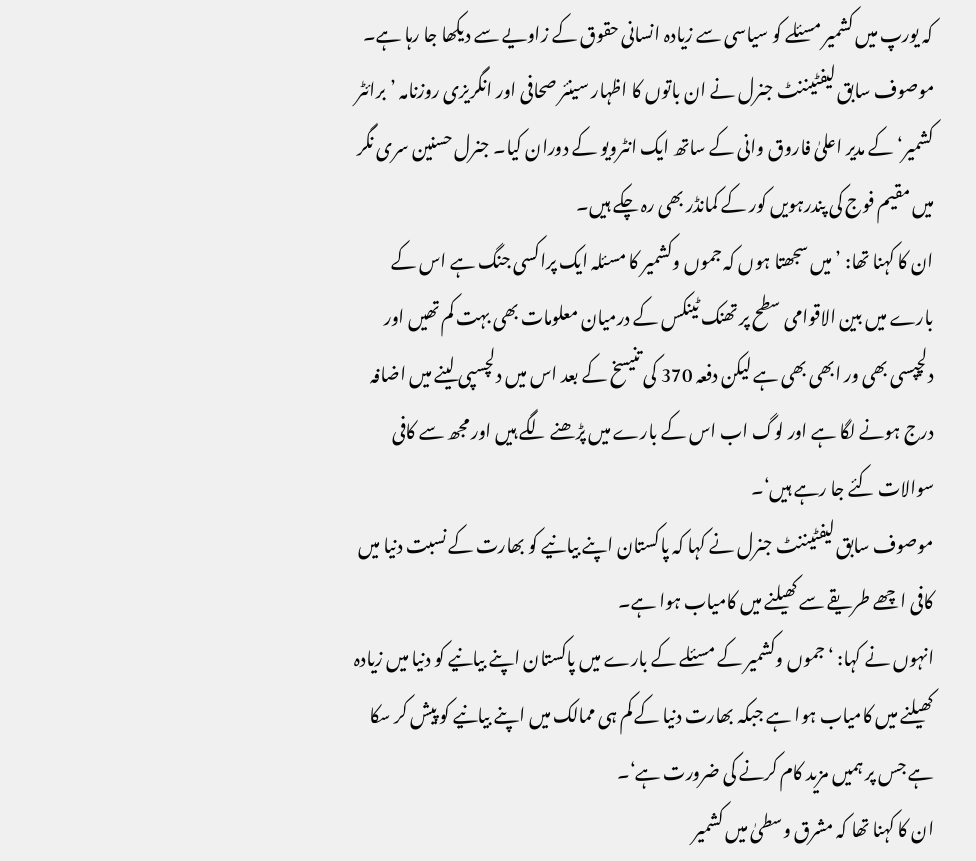کہ یورپ میں کشمیر مسئلے کو سیاسی سے زیادہ انسانی حقوق کے زاویے سے دیکھا جا رہا ہے۔
موصوف سابق لیفٹیننٹ جنرل نے ان باتوں کا اظہار سینئر صحافی اور انگریزی روزنامہ ’برائٹر کشمیر‘ کے مدیر اعلیٰ فاروق وانی کے ساتھ ایک انٹرویو کے دوران کیا۔ جنرل حسنین سری نگر میں مقیم فوج کی پندرہویں کور کے کمانڈر بھی رہ چکے ہیں۔
ان کا کہنا تھا: ’میں سجھتا ہوں کہ جموں وکشمیر کا مسئلہ ایک پراکسی جنگ ہے اس کے بارے میں بین الاقوامی سطح پر تھنک ٹینکس کے درمیان معلومات بھی بہت کم تھیں اور دلچپسی بھی ور ابھی بھی ہے لیکن دفعہ 370 کی تنیسخ کے بعد اس میں دلچسپی لینے میں اضافہ درج ہونے لگا ہے اور لوگ اب اس کے بارے میں پڑھنے لگے ہیں اور مجھ سے کافی سوالات کئے جا رہے ہیں‘۔
موصوف سابق لیفٹیننٹ جنرل نے کہا کہ پاکستان اپنے بیانیے کو بھارت کے نسبت دنیا میں کافی اچھے طریقے سے کھیلنے میں کامیاب ہوا ہے۔
انہوں نے کہا: ‘جموں وکشمیر کے مسئلے کے بارے میں پاکستان اپنے بیانیے کو دنیا میں زیادہ کھیلنے میں کامیاب ہوا ہے جبکہ بھارت دنیا کے کم ہی ممالک میں اپنے بیانیے کو پیش کر سکا ہے جس پر ہمیں مزید کام کرنے کی ضرورت ہے‘۔
ان کا کہنا تھا کہ مشرق وسطیٰ میں کشمیر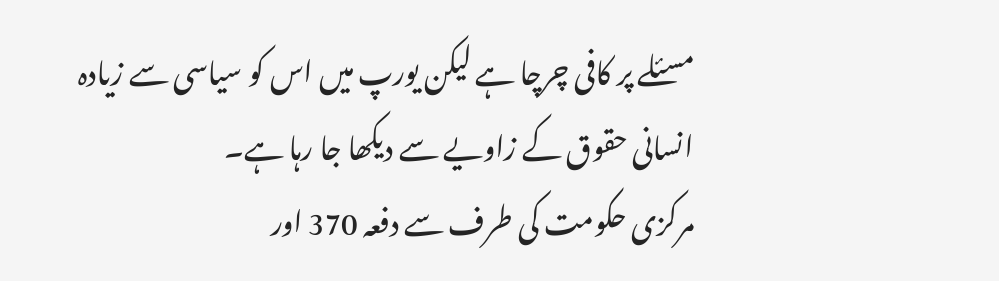مسئلے پر کافی چرچا ہے لیکن یورپ میں اس کو سیاسی سے زیادہ انسانی حقوق کے زاویے سے دیکھا جا رہا ہے۔
مرکزی حکومت کی طرف سے دفعہ 370 اور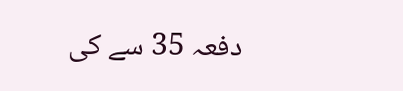دفعہ 35 سے کی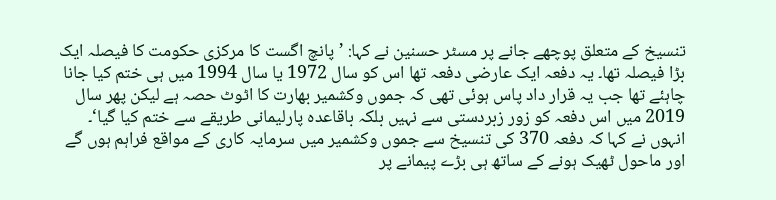تنسیخ کے متعلق پوچھے جانے پر مسٹر حسنین نے کہا: ’پانچ اگست کا مرکزی حکومت کا فیصلہ ایک بڑا فیصلہ تھا۔ یہ دفعہ ایک عارضی دفعہ تھا اس کو سال 1972 یا سال 1994 میں ہی ختم کیا جانا چاہئے تھا جب یہ قرار داد پاس ہوئی تھی کہ جموں وکشمیر بھارت کا اٹوٹ حصہ ہے لیکن پھر سال 2019 میں اس دفعہ کو زور زبردستی سے نہیں بلکہ باقاعدہ پارلیمانی طریقے سے ختم کیا گیا‘۔
انہوں نے کہا کہ دفعہ 370 کی تنسیخ سے جموں وکشمیر میں سرمایہ کاری کے مواقع فراہم ہوں گے اور ماحول ٹھیک ہونے کے ساتھ ہی بڑے پیمانے پر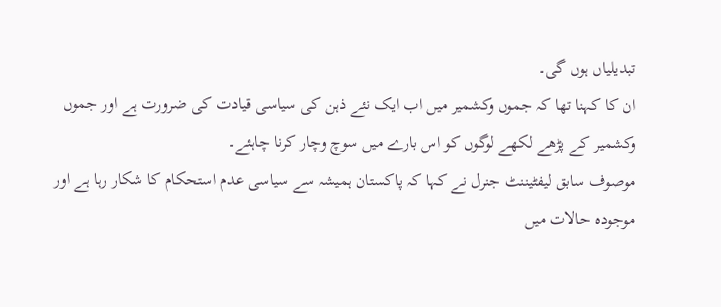تبدیلیاں ہوں گی۔
ان کا کہنا تھا کہ جموں وکشمیر میں اب ایک نئے ذہن کی سیاسی قیادت کی ضرورت ہے اور جموں وکشمیر کے پڑھے لکھے لوگوں کو اس بارے میں سوچ وچار کرنا چاہئے۔
موصوف سابق لیفٹیننٹ جنرل نے کہا کہ پاکستان ہمیشہ سے سیاسی عدم استحکام کا شکار رہا ہے اور موجودہ حالات میں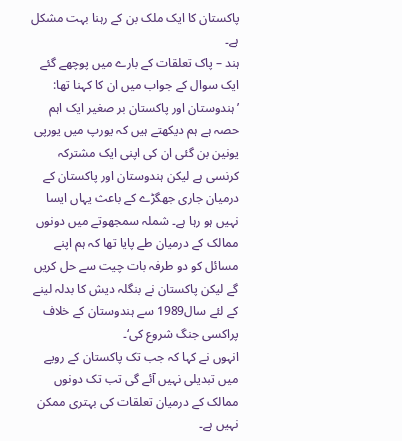پاکستان کا ایک ملک بن کے رہنا بہت مشکل ہے۔
ہند – پاک تعلقات کے بارے میں پوچھے گئے ایک سوال کے جواب میں ان کا کہنا تھا: ’ہندوستان اور پاکستان بر صغیر ایک اہم حصہ ہے ہم دیکھتے ہیں کہ یورپ میں یورپی یونین بن گئی ان کی اپنی ایک مشترکہ کرنسی ہے لیکن ہندوستان اور پاکستان کے درمیان جاری جھگڑے کے باعث یہاں ایسا نہیں ہو رہا ہے۔ شملہ سمجھوتے میں دونوں ممالک کے درمیان طے پایا تھا کہ ہم اپنے مسائل کو دو طرفہ بات چیت سے حل کریں گے لیکن پاکستان نے بنگلہ دیش کا بدلہ لینے کے لئے سال1989 سے ہندوستان کے خلاف پراکسی جنگ شروع کی‘۔
انہوں نے کہا کہ جب تک پاکستان کے رویے میں تبدیلی نہیں آئے گی تب تک دونوں ممالک کے درمیان تعلقات کی بہتری ممکن نہیں ہے۔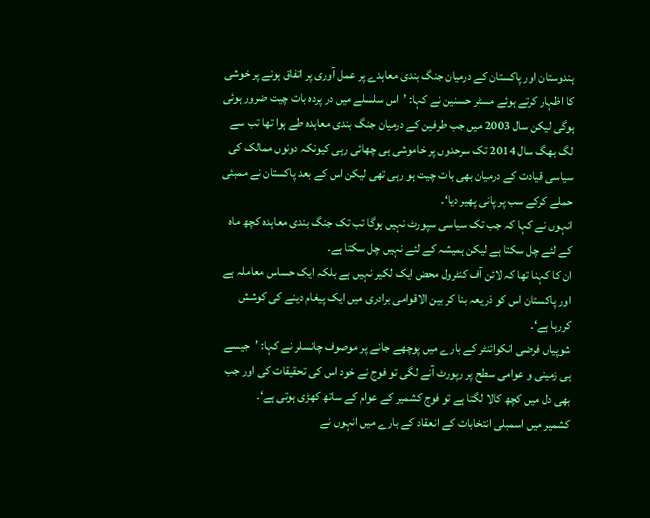ہندوستان اور پاکستان کے درمیان جنگ بندی معاہدے پر عمل آوری پر اتفاق ہونے پر خوشی کا اظہار کرتے ہوئے مسٹر حسنین نے کہا: ’اس سلسلے میں در پردہ بات چیت ضرور ہوئی ہوگی لیکن سال 2003 میں جب طرفین کے درمیان جنگ بندی معاہدہ طے ہوا تھا تب سے لگ بھگ سال 2014 تک سرحدوں پر خاموشی ہی چھائی رہی کیونکہ دونوں ممالک کی سیاسی قیادت کے درمیان بھی بات چیت ہو رہی تھی لیکن اس کے بعد پاکستان نے ممبئی حملے کرکے سب پر پانی پھیر دیا‘۔
انہوں نے کہا کہ جب تک سیاسی سپورٹ نہیں ہوگا تب تک جنگ بندی معاہدہ کچھ ماہ کے لئے چل سکتا ہے لیکن ہمیشہ کے لئے نہیں چل سکتا ہے۔
ان کا کہنا تھا کہ لائن آف کنٹرول محض ایک لکیر نہیں ہے بلکہ ایک حساس معاملہ ہے اور پاکستان اس کو ذریعہ بنا کر بین الاقوامی برادری میں ایک پیغام دینے کی کوشش کررہا ہے‘۔
شوپیاں فرضی انکوائنٹر کے بارے میں پوچھے جانے پر موصوف چانسلر نے کہا: ’جیسے ہی زمینی و عوامی سطح پر رپورٹ آنے لگی تو فوج نے خود اس کی تحقیقات کی اور جب بھی دل میں کچھ کالا لگتا ہے تو فوج کشمیر کے عوام کے ساتھ کھڑی ہوتی ہے‘۔
کشمیر میں اسمبلی انتخابات کے انعقاد کے بارے میں انہوں نے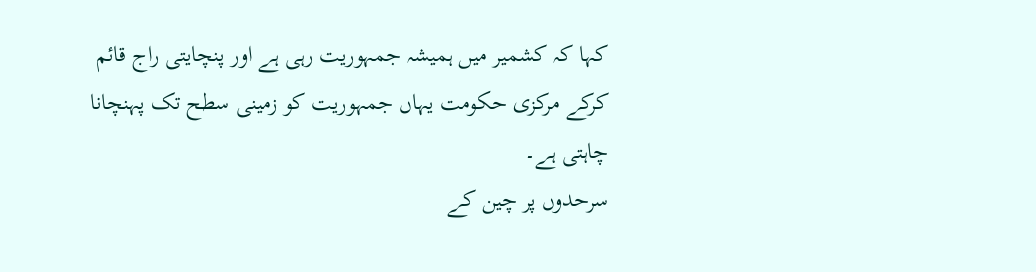کہا کہ کشمیر میں ہمیشہ جمہوریت رہی ہے اور پنچایتی راج قائم کرکے مرکزی حکومت یہاں جمہوریت کو زمینی سطح تک پہنچانا چاہتی ہے۔
سرحدوں پر چین کے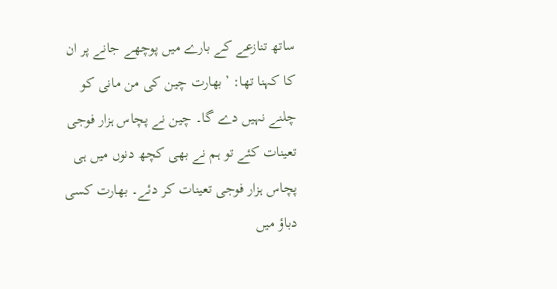ساتھ تنازعے کے بارے میں پوچھے جانے پر ان کا کہنا تھا: ’بھارت چین کی من مانی کو چلنے نہیں دے گا۔ چین نے پچاس ہزار فوجی تعینات کئے تو ہم نے بھی کچھ دنوں میں ہی پچاس ہزار فوجی تعینات کر دئے۔ بھارت کسی دباؤ میں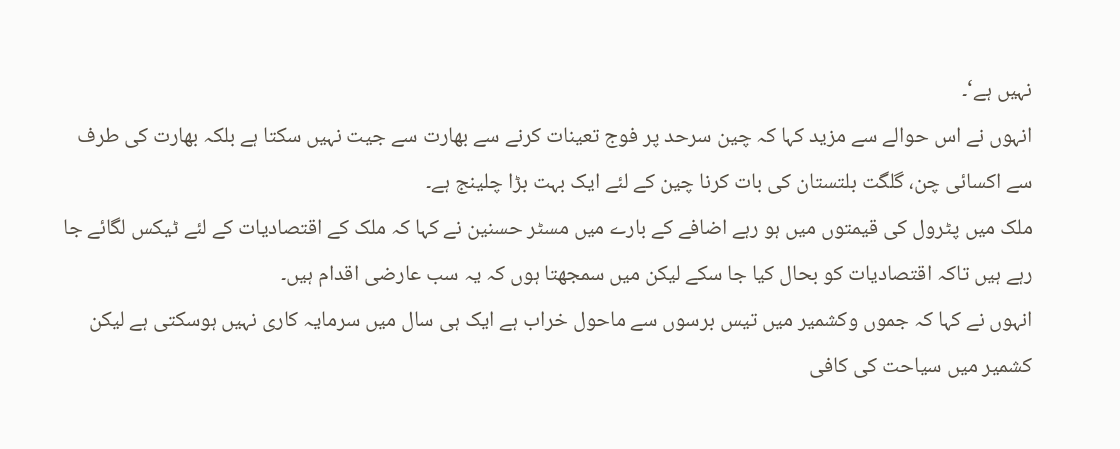نہیں ہے‘۔
انہوں نے اس حوالے سے مزید کہا کہ چین سرحد پر فوج تعینات کرنے سے بھارت سے جیت نہیں سکتا ہے بلکہ بھارت کی طرف سے اکسائی چن، گلگت بلتستان کی بات کرنا چین کے لئے ایک بہت بڑا چلینج ہے۔
ملک میں پٹرول کی قیمتوں میں ہو رہے اضافے کے بارے میں مسٹر حسنین نے کہا کہ ملک کے اقتصادیات کے لئے ٹیکس لگائے جا رہے ہیں تاکہ اقتصادیات کو بحال کیا جا سکے لیکن میں سمجھتا ہوں کہ یہ سب عارضی اقدام ہیں۔
انہوں نے کہا کہ جموں وکشمیر میں تیس برسوں سے ماحول خراب ہے ایک ہی سال میں سرمایہ کاری نہیں ہوسکتی ہے لیکن کشمیر میں سیاحت کی کافی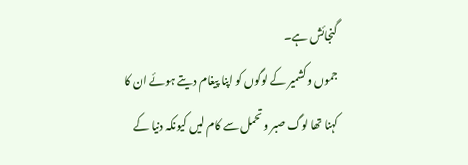گنجائش ہے۔
جموں وکشمیر کے لوگوں کو اپنا پیغام دیتے ہوئے ان کا کہنا تھا لوگ صبر و تحمل سے کام لیں کیونکہ دنیا کے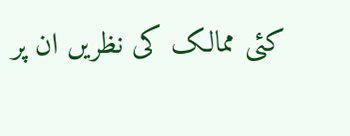کئی ممالک کی نظریں ان پر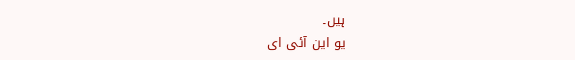ہیں۔
یو این آئی ای